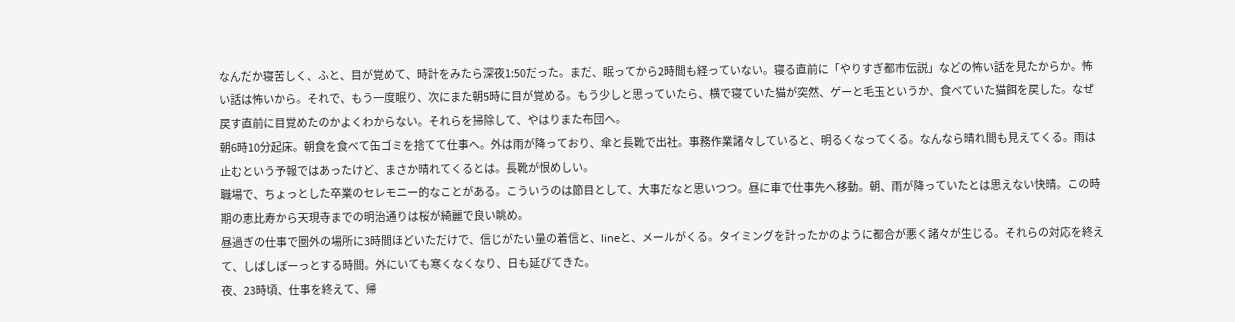なんだか寝苦しく、ふと、目が覚めて、時計をみたら深夜1:50だった。まだ、眠ってから2時間も経っていない。寝る直前に「やりすぎ都市伝説」などの怖い話を見たからか。怖い話は怖いから。それで、もう一度眠り、次にまた朝5時に目が覚める。もう少しと思っていたら、横で寝ていた猫が突然、ゲーと毛玉というか、食べていた猫餌を戻した。なぜ戻す直前に目覚めたのかよくわからない。それらを掃除して、やはりまた布団へ。
朝6時10分起床。朝食を食べて缶ゴミを捨てて仕事へ。外は雨が降っており、傘と長靴で出社。事務作業諸々していると、明るくなってくる。なんなら晴れ間も見えてくる。雨は止むという予報ではあったけど、まさか晴れてくるとは。長靴が恨めしい。
職場で、ちょっとした卒業のセレモニー的なことがある。こういうのは節目として、大事だなと思いつつ。昼に車で仕事先へ移動。朝、雨が降っていたとは思えない快晴。この時期の恵比寿から天現寺までの明治通りは桜が綺麗で良い眺め。
昼過ぎの仕事で圏外の場所に3時間ほどいただけで、信じがたい量の着信と、lineと、メールがくる。タイミングを計ったかのように都合が悪く諸々が生じる。それらの対応を終えて、しばしぼーっとする時間。外にいても寒くなくなり、日も延びてきた。
夜、23時頃、仕事を終えて、帰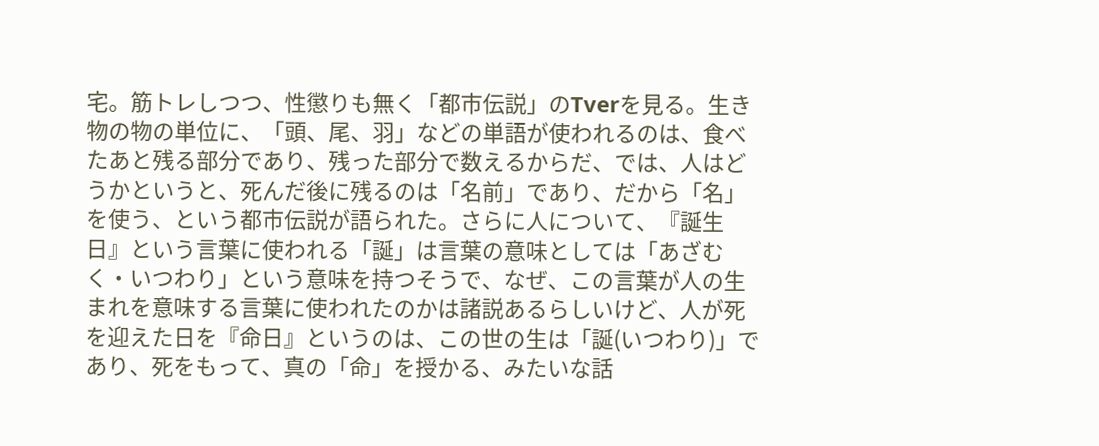宅。筋トレしつつ、性懲りも無く「都市伝説」のTverを見る。生き物の物の単位に、「頭、尾、羽」などの単語が使われるのは、食べたあと残る部分であり、残った部分で数えるからだ、では、人はどうかというと、死んだ後に残るのは「名前」であり、だから「名」を使う、という都市伝説が語られた。さらに人について、『誕生日』という言葉に使われる「誕」は言葉の意味としては「あざむく・いつわり」という意味を持つそうで、なぜ、この言葉が人の生まれを意味する言葉に使われたのかは諸説あるらしいけど、人が死を迎えた日を『命日』というのは、この世の生は「誕(いつわり)」であり、死をもって、真の「命」を授かる、みたいな話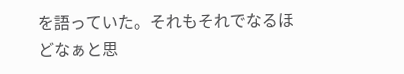を語っていた。それもそれでなるほどなぁと思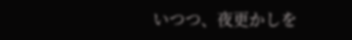いつつ、夜更かしを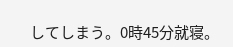してしまう。0時45分就寝。